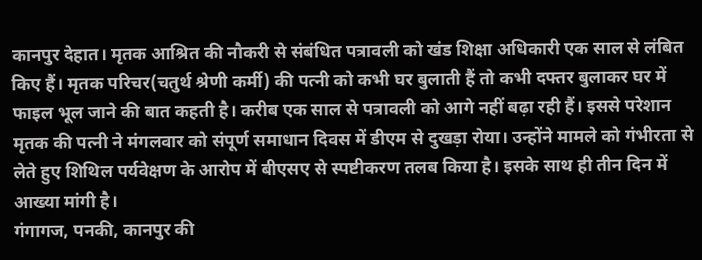कानपुर देहात। मृतक आश्रित की नौकरी से संबंधित पत्रावली को खंड शिक्षा अधिकारी एक साल से लंबित किए हैं। मृतक परिचर(चतुर्थ श्रेणी कर्मी) की पत्नी को कभी घर बुलाती हैं तो कभी दफ्तर बुलाकर घर में फाइल भूल जाने की बात कहती है। करीब एक साल से पत्रावली को आगे नहीं बढ़ा रही हैं। इससे परेशान मृतक की पत्नी ने मंगलवार को संपूर्ण समाधान दिवस में डीएम से दुखड़ा रोया। उन्होंने मामले को गंभीरता से लेते हुए शिथिल पर्यवेक्षण के आरोप में बीएसए से स्पष्टीकरण तलब किया है। इसके साथ ही तीन दिन में आख्या मांगी है।
गंगागज, पनकी, कानपुर की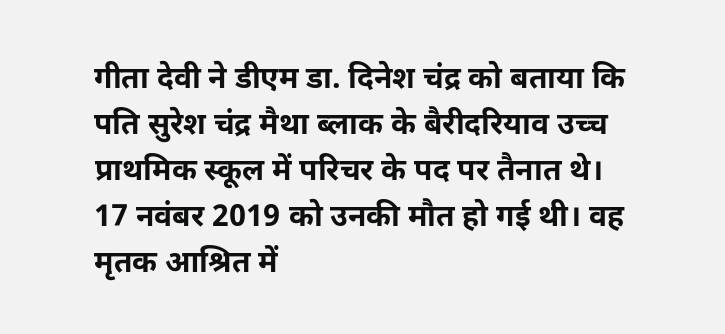गीता देवी ने डीएम डा. दिनेश चंद्र को बताया कि पति सुरेश चंद्र मैथा ब्लाक के बैरीदरियाव उच्च प्राथमिक स्कूल में परिचर के पद पर तैनात थे। 17 नवंबर 2019 को उनकी मौत हो गई थी। वह मृतक आश्रित में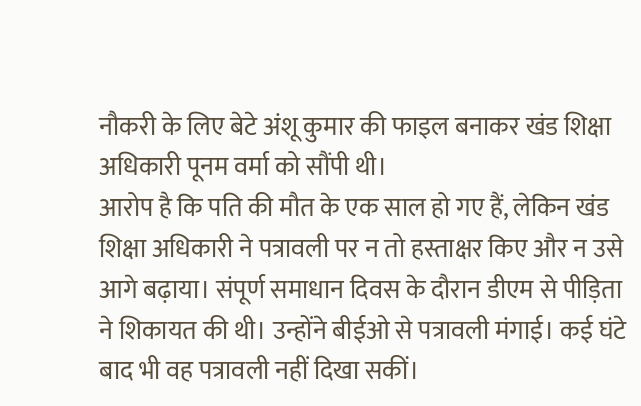नौकरी के लिए बेटे अंशू कुमार की फाइल बनाकर खंड शिक्षा अधिकारी पूनम वर्मा को सौंपी थी।
आरोप है कि पति की मौत के एक साल हो गए हैं, लेकिन खंड शिक्षा अधिकारी ने पत्रावली पर न तो हस्ताक्षर किए और न उसे आगे बढ़ाया। संपूर्ण समाधान दिवस के दौरान डीएम से पीड़िता ने शिकायत की थी। उन्होंने बीईओ से पत्रावली मंगाई। कई घंटे बाद भी वह पत्रावली नहीं दिखा सकीं।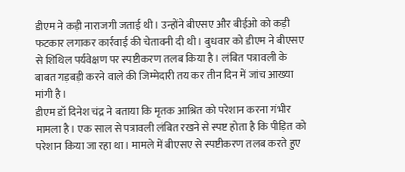डीएम ने कड़ी नाराजगी जताई थी। उन्होंने बीएसए और बीईओ को कड़ी फटकार लगाकर कार्रवाई की चेतावनी दी थी। बुधवार को डीएम ने बीएसए से शिथिल पर्यवेक्षण पर स्पष्टीकरण तलब किया है। लंबित पत्रावली के बाबत गड़बड़ी करने वाले की जिम्मेदारी तय कर तीन दिन में जांच आख्या मांगी है।
डीएम डॉ दिनेश चंद्र ने बताया कि मृतक आश्रित को परेशान करना गंभीर मामला है। एक साल से पत्रावली लंबित रखने से स्पष्ट होता है कि पीड़ित को परेशान किया जा रहा था। मामले में बीएसए से स्पष्टीकरण तलब करते हुए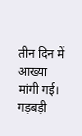तीन दिन में आख्या मांगी गई। गड़बड़ी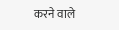करने वाले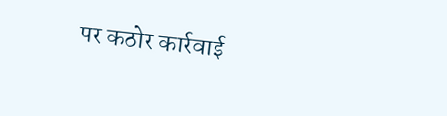पर कठोर कार्रवाई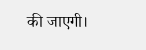की जाएगी।